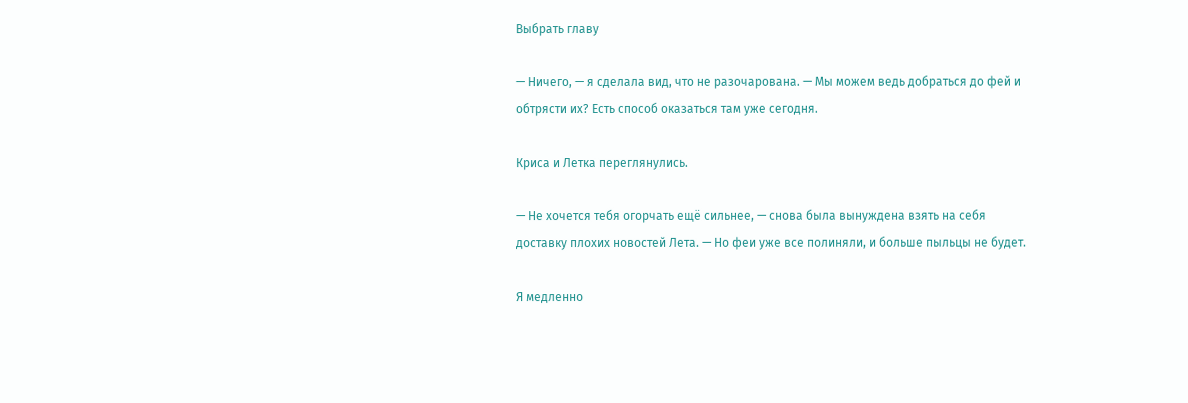Выбрать главу

— Ничего, — я сделала вид, что не разочарована. — Мы можем ведь добраться до фей и обтрясти их? Есть способ оказаться там уже сегодня.

Криса и Летка переглянулись.

— Не хочется тебя огорчать ещё сильнее, — снова была вынуждена взять на себя доставку плохих новостей Лета. — Но феи уже все полиняли, и больше пыльцы не будет.

Я медленно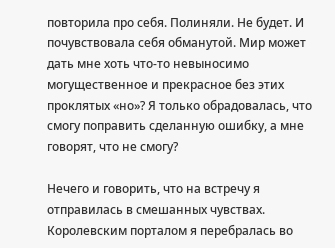повторила про себя. Полиняли. Не будет. И почувствовала себя обманутой. Мир может дать мне хоть что-то невыносимо могущественное и прекрасное без этих проклятых «но»? Я только обрадовалась, что смогу поправить сделанную ошибку, а мне говорят, что не смогу?

Нечего и говорить, что на встречу я отправилась в смешанных чувствах. Королевским порталом я перебралась во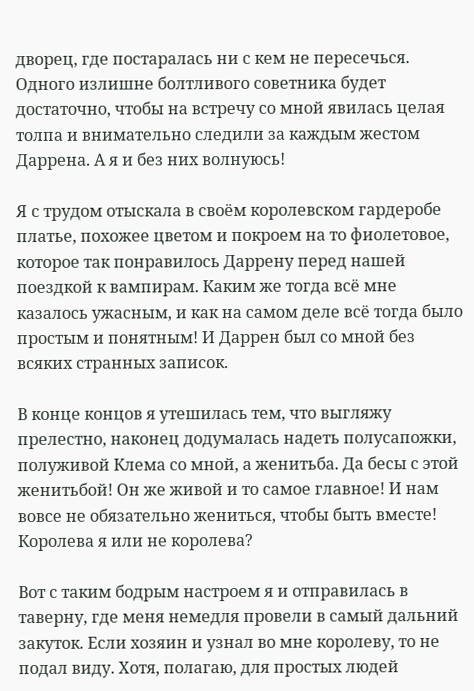дворец, где постаралась ни с кем не пересечься. Одного излишне болтливого советника будет достаточно, чтобы на встречу со мной явилась целая толпа и внимательно следили за каждым жестом Даррена. А я и без них волнуюсь!

Я с трудом отыскала в своём королевском гардеробе платье, похожее цветом и покроем на то фиолетовое, которое так понравилось Даррену перед нашей поездкой к вампирам. Каким же тогда всё мне казалось ужасным, и как на самом деле всё тогда было простым и понятным! И Даррен был со мной без всяких странных записок.

В конце концов я утешилась тем, что выгляжу прелестно, наконец додумалась надеть полусапожки, полуживой Клема со мной, а женитьба. Да бесы с этой женитьбой! Он же живой и то самое главное! И нам вовсе не обязательно жениться, чтобы быть вместе! Королева я или не королева?

Вот с таким бодрым настроем я и отправилась в таверну, где меня немедля провели в самый дальний закуток. Если хозяин и узнал во мне королеву, то не подал виду. Хотя, полагаю, для простых людей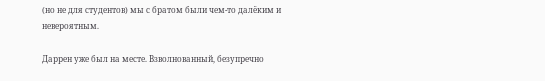(но не для студентов) мы с братом были чем-то далёким и невероятным.

Даррен уже был на месте. Взволнованный, безупречно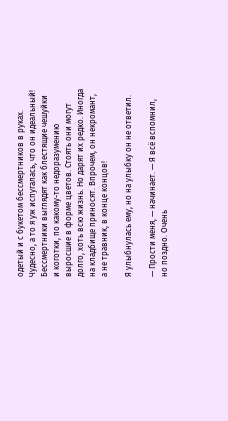одетый и с букетом бессмертников в руках. Чудесно, а то я уж испугалась, что он идеальный! Бессмертники выглядят как блестящие чешуйки и коготки, по какому-то недоразумению выросшие в форме цветов. Стоять они могут долго, хоть всю жизнь. Но дарят их редко. Иногда на кладбище приносят. Впрочем, он некромант, а не травник, в конце концов!

Я улыбнулась ему, но на улыбку он не ответил.

— Прости меня, — начинает. — Я всё вспомнил, но поздно. Очень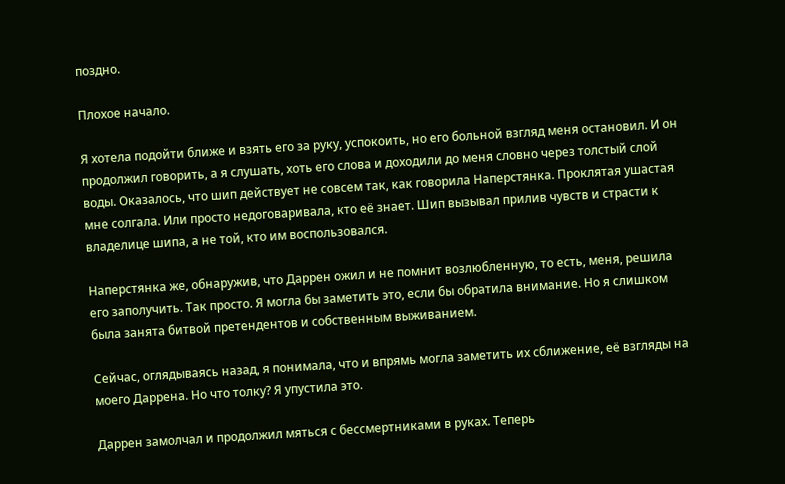поздно.

Плохое начало.

Я хотела подойти ближе и взять его за руку, успокоить, но его больной взгляд меня остановил. И он продолжил говорить, а я слушать, хоть его слова и доходили до меня словно через толстый слой воды. Оказалось, что шип действует не совсем так, как говорила Наперстянка. Проклятая ушастая мне солгала. Или просто недоговаривала, кто её знает. Шип вызывал прилив чувств и страсти к владелице шипа, а не той, кто им воспользовался.

Наперстянка же, обнаружив, что Даррен ожил и не помнит возлюбленную, то есть, меня, решила его заполучить. Так просто. Я могла бы заметить это, если бы обратила внимание. Но я слишком была занята битвой претендентов и собственным выживанием.

Сейчас, оглядываясь назад, я понимала, что и впрямь могла заметить их сближение, её взгляды на моего Даррена. Но что толку? Я упустила это.

Даррен замолчал и продолжил мяться с бессмертниками в руках. Теперь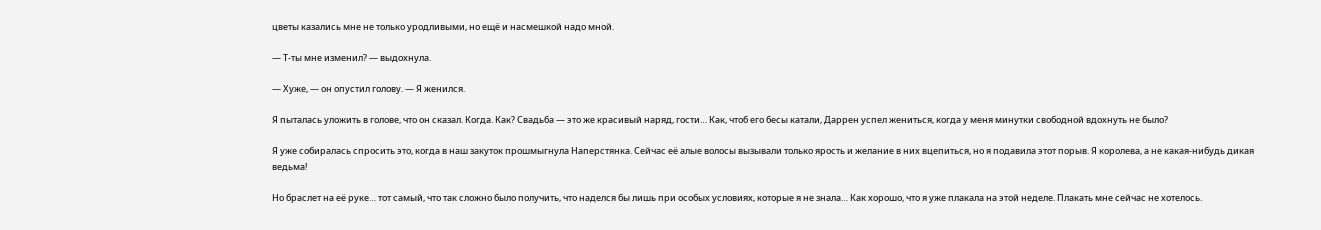цветы казались мне не только уродливыми, но ещё и насмешкой надо мной.

— Т-ты мне изменил? — выдохнула.

— Хуже, — он опустил голову. — Я женился.

Я пыталась уложить в голове, что он сказал. Когда. Как? Свадьба — это же красивый наряд, гости… Как, чтоб его бесы катали, Даррен успел жениться, когда у меня минутки свободной вдохнуть не было?

Я уже собиралась спросить это, когда в наш закуток прошмыгнула Наперстянка. Сейчас её алые волосы вызывали только ярость и желание в них вцепиться, но я подавила этот порыв. Я королева, а не какая-нибудь дикая ведьма!

Но браслет на её руке… тот самый, что так сложно было получить, что наделся бы лишь при особых условиях, которые я не знала… Как хорошо, что я уже плакала на этой неделе. Плакать мне сейчас не хотелось.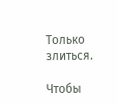Только злиться.

Чтобы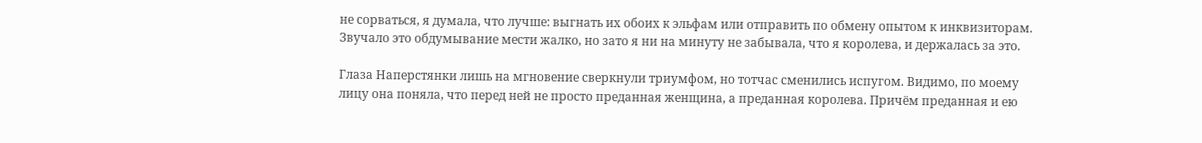не сорваться, я думала, что лучше: выгнать их обоих к эльфам или отправить по обмену опытом к инквизиторам. Звучало это обдумывание мести жалко, но зато я ни на минуту не забывала, что я королева, и держалась за это.

Глаза Наперстянки лишь на мгновение сверкнули триумфом, но тотчас сменились испугом. Видимо, по моему лицу она поняла, что перед ней не просто преданная женщина, а преданная королева. Причём преданная и ею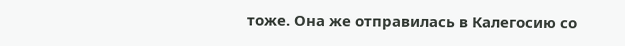тоже. Она же отправилась в Калегосию со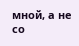мной, а не со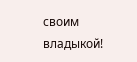своим владыкой!